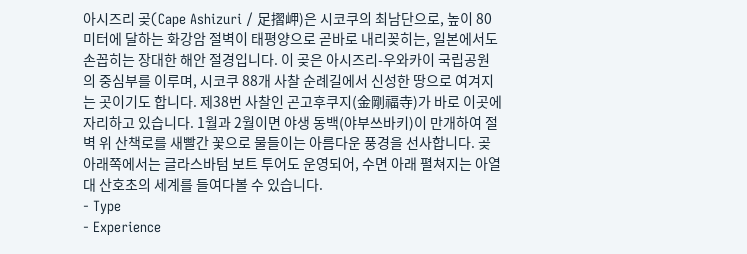아시즈리 곶(Cape Ashizuri / 足摺岬)은 시코쿠의 최남단으로, 높이 80미터에 달하는 화강암 절벽이 태평양으로 곧바로 내리꽂히는, 일본에서도 손꼽히는 장대한 해안 절경입니다. 이 곶은 아시즈리-우와카이 국립공원의 중심부를 이루며, 시코쿠 88개 사찰 순례길에서 신성한 땅으로 여겨지는 곳이기도 합니다. 제38번 사찰인 곤고후쿠지(金剛福寺)가 바로 이곳에 자리하고 있습니다. 1월과 2월이면 야생 동백(야부쓰바키)이 만개하여 절벽 위 산책로를 새빨간 꽃으로 물들이는 아름다운 풍경을 선사합니다. 곶 아래쪽에서는 글라스바텀 보트 투어도 운영되어, 수면 아래 펼쳐지는 아열대 산호초의 세계를 들여다볼 수 있습니다.
- Type
- Experience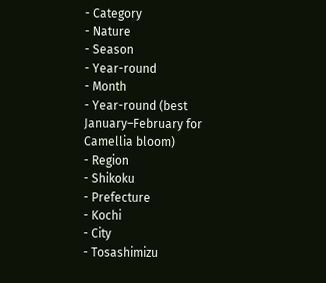- Category
- Nature
- Season
- Year-round
- Month
- Year-round (best January–February for Camellia bloom)
- Region
- Shikoku
- Prefecture
- Kochi
- City
- Tosashimizu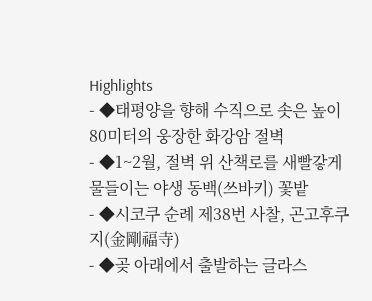Highlights
- ◆태평양을 향해 수직으로 솟은 높이 80미터의 웅장한 화강암 절벽
- ◆1~2월, 절벽 위 산책로를 새빨갛게 물들이는 야생 동백(쓰바키) 꽃밭
- ◆시코쿠 순례 제38번 사찰, 곤고후쿠지(金剛福寺)
- ◆곶 아래에서 출발하는 글라스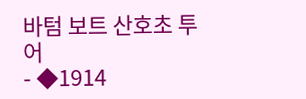바텀 보트 산호초 투어
- ◆1914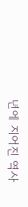년에 지어진 역사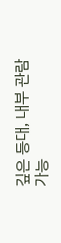깊은 등대, 내부 관람 가능